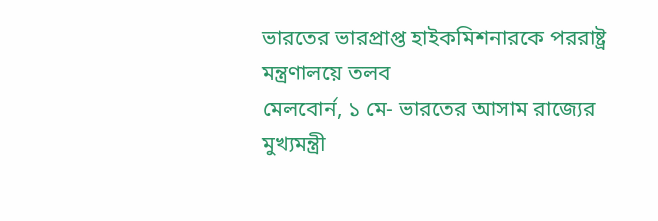ভারতের ভারপ্রাপ্ত হাইকমিশনারকে পররাষ্ট্র মন্ত্রণালয়ে তলব
মেলবোর্ন, ১ মে- ভারতের আসাম রাজ্যের মুখ্যমন্ত্রী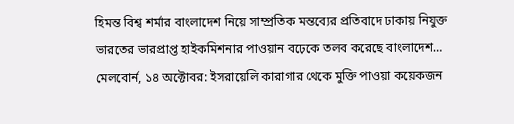হিমন্ত বিশ্ব শর্মার বাংলাদেশ নিয়ে সাম্প্রতিক মন্তব্যের প্রতিবাদে ঢাকায় নিযুক্ত ভারতের ভারপ্রাপ্ত হাইকমিশনার পাওয়ান বঢ়েকে তলব করেছে বাংলাদেশ…
মেলবোর্ন, ১৪ অক্টোবর: ইসরায়েলি কারাগার থেকে মুক্তি পাওয়া কয়েকজন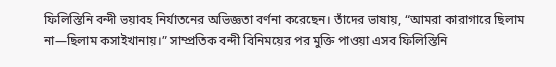ফিলিস্তিনি বন্দী ভয়াবহ নির্যাতনের অভিজ্ঞতা বর্ণনা করেছেন। তাঁদের ভাষায়, “আমরা কারাগারে ছিলাম না—ছিলাম কসাইখানায়।” সাম্প্রতিক বন্দী বিনিময়ের পর মুক্তি পাওয়া এসব ফিলিস্তিনি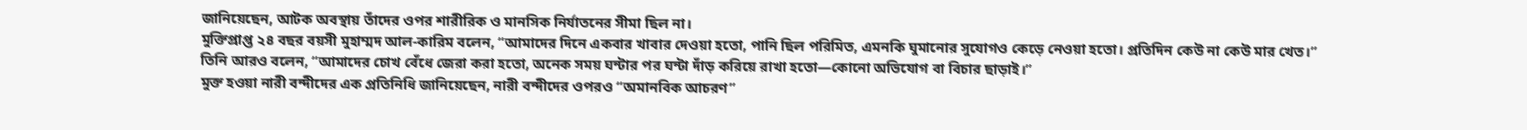জানিয়েছেন, আটক অবস্থায় তাঁদের ওপর শারীরিক ও মানসিক নির্যাতনের সীমা ছিল না।
মুক্তিপ্রাপ্ত ২৪ বছর বয়সী মুহাম্মদ আল-কারিম বলেন, “আমাদের দিনে একবার খাবার দেওয়া হতো, পানি ছিল পরিমিত, এমনকি ঘুমানোর সুযোগও কেড়ে নেওয়া হতো। প্রতিদিন কেউ না কেউ মার খেত।”
তিনি আরও বলেন, “আমাদের চোখ বেঁধে জেরা করা হতো, অনেক সময় ঘন্টার পর ঘন্টা দাঁড় করিয়ে রাখা হতো—কোনো অভিযোগ বা বিচার ছাড়াই।”
মুক্ত হওয়া নারী বন্দীদের এক প্রতিনিধি জানিয়েছেন, নারী বন্দীদের ওপরও “অমানবিক আচরণ”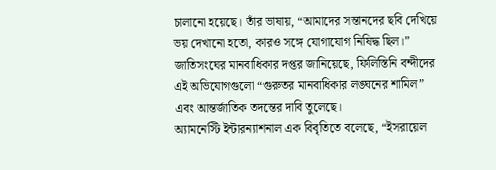চালানো হয়েছে। তাঁর ভাষায়, “আমাদের সন্তানদের ছবি দেখিয়ে ভয় দেখানো হতো, কারও সঙ্গে যোগাযোগ নিষিদ্ধ ছিল।”
জাতিসংঘের মানবাধিকার দপ্তর জানিয়েছে, ফিলিস্তিনি বন্দীদের এই অভিযোগগুলো “গুরুতর মানবাধিকার লঙ্ঘনের শামিল” এবং আন্তর্জাতিক তদন্তের দাবি তুলেছে।
অ্যামনেস্টি ইন্টারন্যাশনাল এক বিবৃতিতে বলেছে, “ইসরায়েল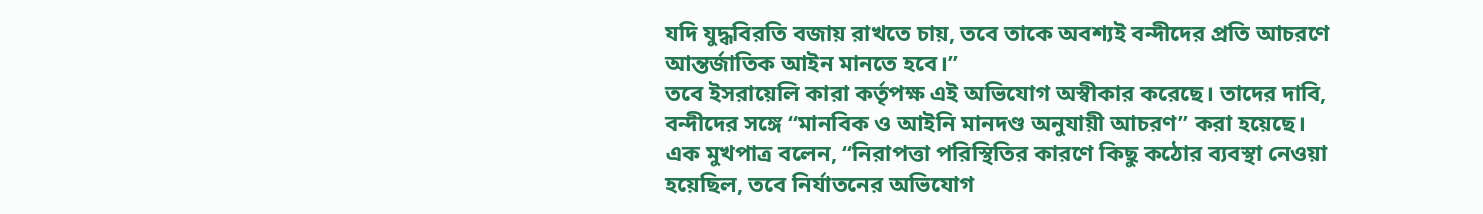যদি যুদ্ধবিরতি বজায় রাখতে চায়, তবে তাকে অবশ্যই বন্দীদের প্রতি আচরণে আন্তর্জাতিক আইন মানতে হবে।”
তবে ইসরায়েলি কারা কর্তৃপক্ষ এই অভিযোগ অস্বীকার করেছে। তাদের দাবি, বন্দীদের সঙ্গে “মানবিক ও আইনি মানদণ্ড অনুযায়ী আচরণ” করা হয়েছে।
এক মুখপাত্র বলেন, “নিরাপত্তা পরিস্থিতির কারণে কিছু কঠোর ব্যবস্থা নেওয়া হয়েছিল, তবে নির্যাতনের অভিযোগ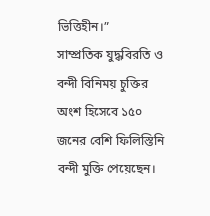ভিত্তিহীন।”
সাম্প্রতিক যুদ্ধবিরতি ও বন্দী বিনিময় চুক্তির অংশ হিসেবে ১৫০ জনের বেশি ফিলিস্তিনি বন্দী মুক্তি পেয়েছেন।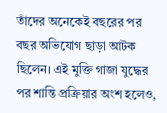তাঁদের অনেকেই বছরের পর বছর অভিযোগ ছাড়া আটক ছিলেন। এই মুক্তি গাজা যুদ্ধের পর শান্তি প্রক্রিয়ার অংশ হলেও,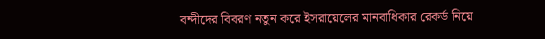বন্দীদের বিবরণ নতুন করে ইসরায়েলের মানবাধিকার রেকর্ড নিয়ে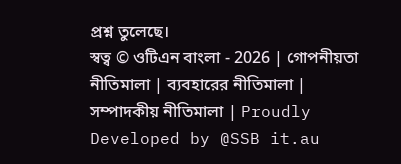প্রশ্ন তুলেছে।
স্বত্ব © ওটিএন বাংলা - 2026 | গোপনীয়তা নীতিমালা | ব্যবহারের নীতিমালা | সম্পাদকীয় নীতিমালা | Proudly Developed by @SSB it.au